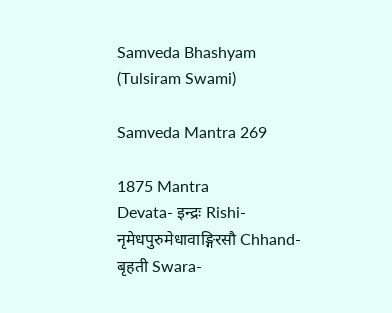Samveda Bhashyam (Tulsiram Swami)

Samveda Mantra 269

1875 Mantra
Devata- इन्द्रः Rishi- नृमेधपुरुमेधावाङ्गिरसौ Chhand- बृहती Swara-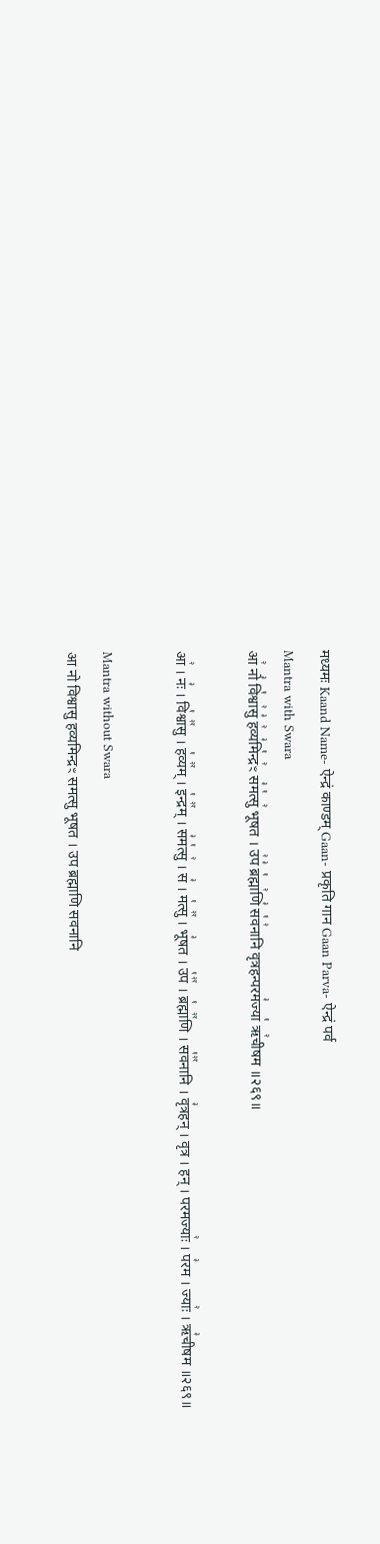मध्यमः Kaand Name- ऐन्द्रं काण्डम् Gaan- प्रकृति गान Gaan Parva- ऐन्द्रं पर्व
Mantra with Swara
आ꣢ नो꣣ वि꣡श्वा꣢सु꣣ ह꣢व्य꣣मि꣡न्द्र꣢ꣳ स꣣म꣡त्सु꣢ भूषत । उ꣢प꣣ ब्र꣡ह्मा꣢णि꣣ स꣡व꣢नानि वृत्रहन्परम꣣ज्या꣡ ऋ꣢चीषम ॥२६९॥

आ꣢ । नः꣣ । वि꣡श्वा꣢꣯सु । ह꣡व्य꣢꣯म् । इ꣡न्द्र꣢꣯म् । स꣣म꣡त्सु꣢ । स꣣ । म꣡त्सु꣢꣯ । भू꣣षत । उ꣡प꣢꣯ । ब्र꣡ह्मा꣢꣯णि । स꣡व꣢꣯नानि । वृ꣣त्रहन् । वृत्र । हन् । परमज्याः꣢ । प꣣रम । ज्याः꣢ । ऋ꣣चीषम ॥२६९॥

Mantra without Swara
आ नो विश्वासु हव्यमिन्द्रꣳ समत्सु भूषत । उप ब्रह्माणि सवनानि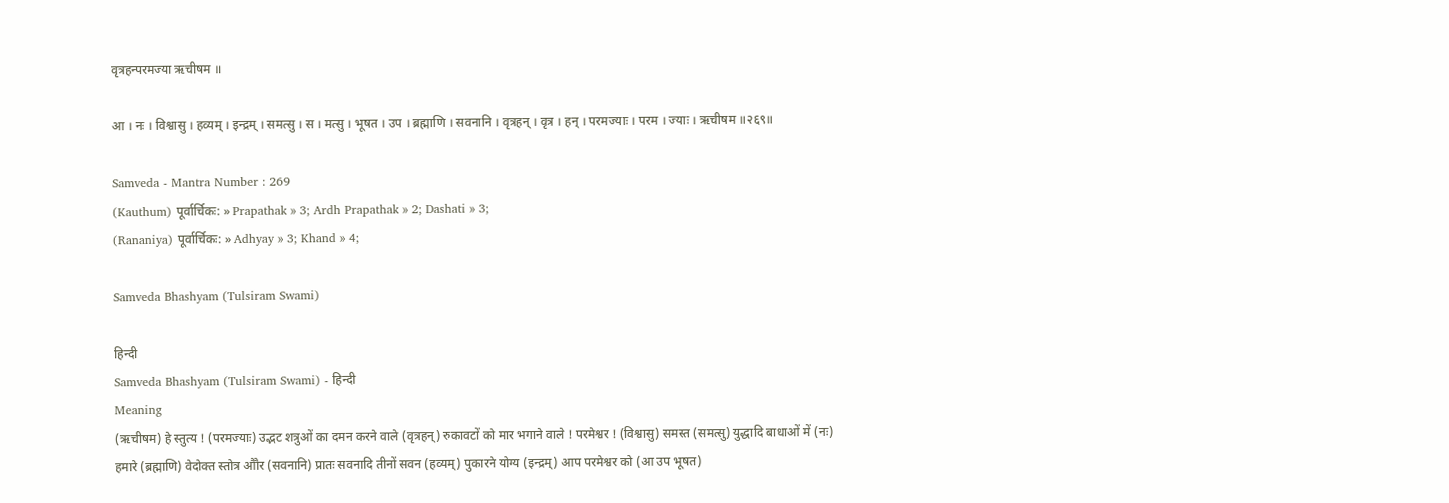वृत्रहन्परमज्या ऋचीषम ॥

आ । नः । विश्वासु । हव्यम् । इन्द्रम् । समत्सु । स । मत्सु । भूषत । उप । ब्रह्माणि । सवनानि । वृत्रहन् । वृत्र । हन् । परमज्याः । परम । ज्याः । ऋचीषम ॥२६९॥

Samveda - Mantra Number : 269
(Kauthum) पूर्वार्चिकः: » Prapathak » 3; Ardh Prapathak » 2; Dashati » 3;
(Rananiya) पूर्वार्चिकः: » Adhyay » 3; Khand » 4;

Samveda Bhashyam (Tulsiram Swami)

हिन्दी
Samveda Bhashyam (Tulsiram Swami) - हिन्दी
Meaning
(ऋचीषम) हे स्तुत्य ! (परमज्याः) उद्भट शत्रुओं का दमन करने वाले (वृत्रहन्) रुकावटों को मार भगाने वाले ! परमेश्वर ! (विश्वासु) समस्त (समत्सु) युद्धादि बाधाओं में (नः) हमारे (ब्रह्माणि) वेदोक्त स्तोत्र औौर (सवनानि) प्रातः सवनादि तीनों सवन (हव्यम्) पुकारने योग्य (इन्द्रम्) आप परमेश्वर को (आ उप भूषत)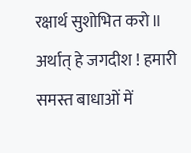रक्षार्थ सुशोभित करो॥
अर्थात् हे जगदीश ! हमारी समस्त बाधाओं में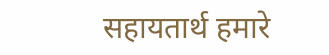सहायतार्थ हमारे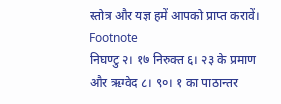स्तोत्र और यज्ञ हमें आपको प्राप्त करावें।
Footnote
निघण्टु २। १७ निरुक्त ६। २३ के प्रमाण और ऋग्वेद ८। ९०। १ का पाठान्तर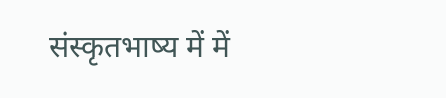संस्कृतभाष्य में में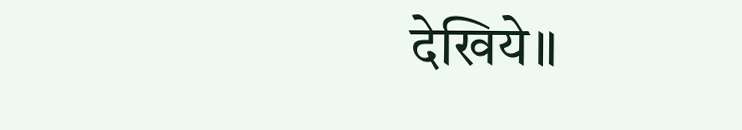देखिये॥